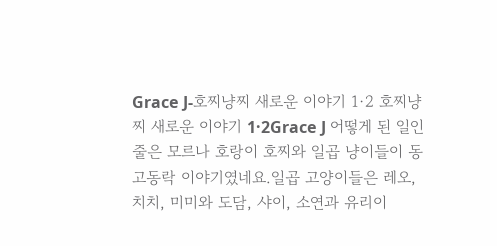Grace J-호찌냥찌 새로운 이야기 1·2 호찌냥찌 새로운 이야기 1·2Grace J 어떻게 된 일인 줄은 모르나 호랑이 호찌와 일곱 냥이들이 동고동락 이야기였네요.일곱 고양이들은 레오, 치치, 미미와 도담, 샤이, 소연과 유리이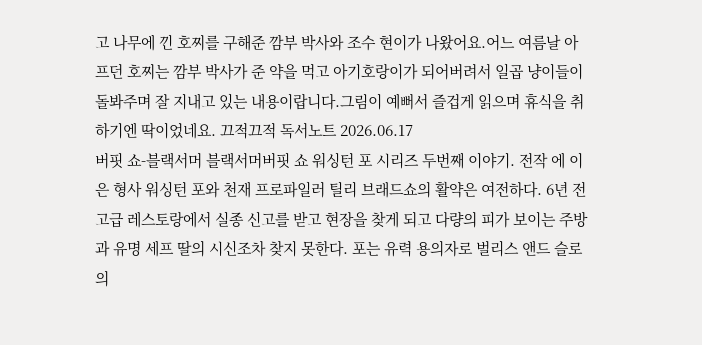고 나무에 낀 호찌를 구해준 깜부 박사와 조수 현이가 나왔어요.어느 여름날 아프던 호찌는 깜부 박사가 준 약을 먹고 아기호랑이가 되어버려서 일곱 냥이들이 돌봐주며 잘 지내고 있는 내용이랍니다.그림이 예뻐서 즐겁게 읽으며 휴식을 취하기엔 딱이었네요. 끄적끄적 독서노트 2026.06.17
버핏 쇼-블랙서머 블랙서머버핏 쇼 워싱턴 포 시리즈 두번째 이야기. 전작 에 이은 형사 워싱턴 포와 천재 프로파일러 틸리 브래드쇼의 활약은 여전하다. 6년 전 고급 레스토랑에서 실종 신고를 받고 현장을 찾게 되고 다량의 피가 보이는 주방과 유명 세프 딸의 시신조차 찾지 못한다. 포는 유력 용의자로 벌리스 앤드 슬로의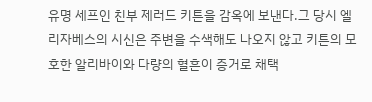유명 세프인 친부 제러드 키튼을 감옥에 보낸다.그 당시 엘리자베스의 시신은 주변을 수색해도 나오지 않고 키튼의 모호한 알리바이와 다량의 혈흔이 증거로 채택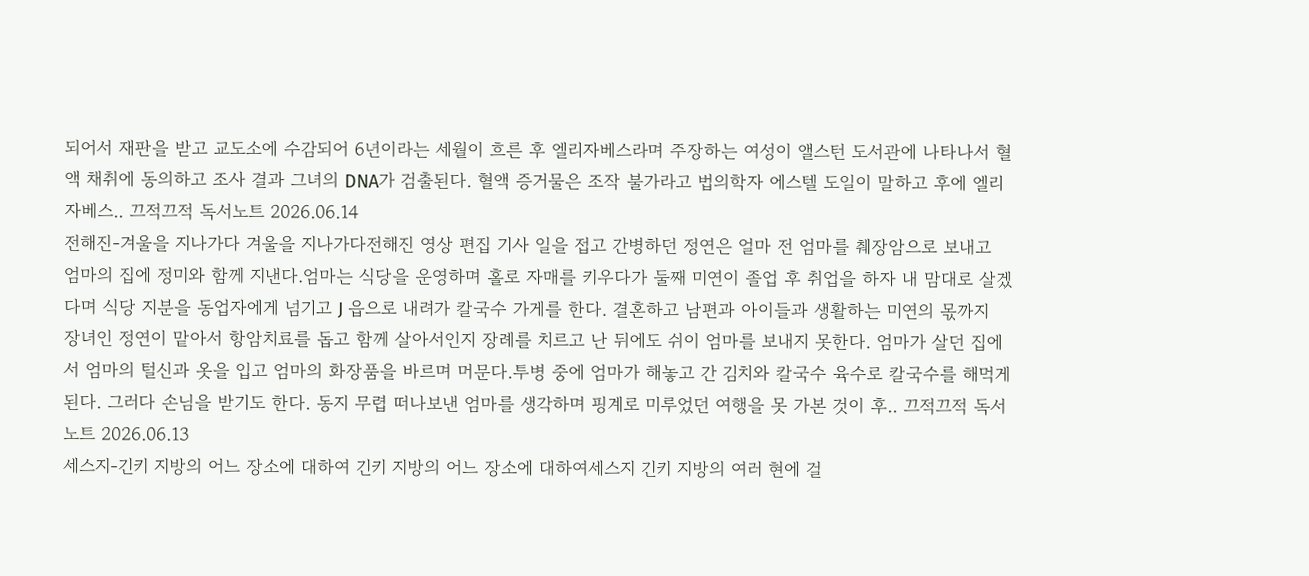되어서 재판을 받고 교도소에 수감되어 6년이라는 세월이 흐른 후 엘리자베스라며 주장하는 여성이 앨스턴 도서관에 나타나서 혈액 채취에 동의하고 조사 결과 그녀의 DNA가 검출된다. 혈액 증거물은 조작 불가라고 법의학자 에스텔 도일이 말하고 후에 엘리자베스.. 끄적끄적 독서노트 2026.06.14
전해진-겨울을 지나가다 겨울을 지나가다전해진 영상 편집 기사 일을 접고 간병하던 정연은 얼마 전 엄마를 췌장암으로 보내고 엄마의 집에 정미와 함께 지낸다.엄마는 식당을 운영하며 홀로 자매를 키우다가 둘째 미연이 졸업 후 취업을 하자 내 맘대로 살겠다며 식당 지분을 동업자에게 넘기고 J 읍으로 내려가 칼국수 가게를 한다. 결혼하고 남편과 아이들과 생활하는 미연의 몫까지 장녀인 정연이 맡아서 항암치료를 돕고 함께 살아서인지 장례를 치르고 난 뒤에도 쉬이 엄마를 보내지 못한다. 엄마가 살던 집에서 엄마의 털신과 옷을 입고 엄마의 화장품을 바르며 머문다.투병 중에 엄마가 해놓고 간 김치와 칼국수 육수로 칼국수를 해먹게 된다. 그러다 손님을 받기도 한다. 동지 무렵 떠나보낸 엄마를 생각하며 핑계로 미루었던 여행을 못 가본 것이 후.. 끄적끄적 독서노트 2026.06.13
세스지-긴키 지방의 어느 장소에 대하여 긴키 지방의 어느 장소에 대하여세스지 긴키 지방의 여러 현에 걸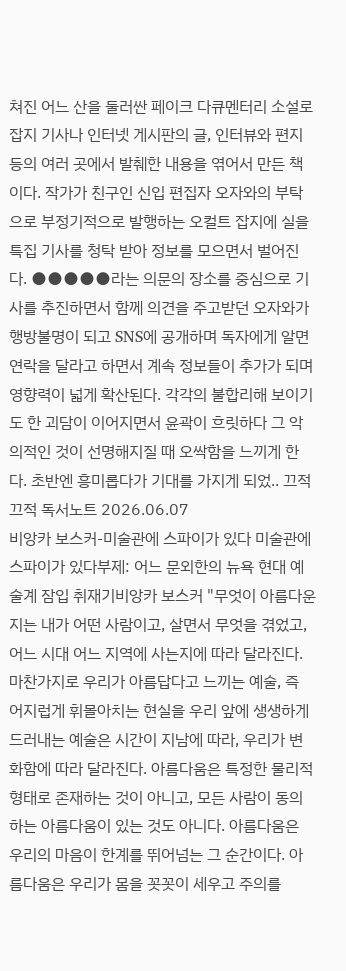쳐진 어느 산을 둘러싼 페이크 다큐멘터리 소설로 잡지 기사나 인터넷 게시판의 글, 인터뷰와 편지 등의 여러 곳에서 발췌한 내용을 엮어서 만든 책이다. 작가가 친구인 신입 편집자 오자와의 부탁으로 부정기적으로 발행하는 오컬트 잡지에 실을 특집 기사를 청탁 받아 정보를 모으면서 벌어진다. ●●●●●라는 의문의 장소를 중심으로 기사를 추진하면서 함께 의견을 주고받던 오자와가 행방불명이 되고 SNS에 공개하며 독자에게 알면 연락을 달라고 하면서 계속 정보들이 추가가 되며 영향력이 넓게 확산된다. 각각의 불합리해 보이기도 한 괴담이 이어지면서 윤곽이 흐릿하다 그 악의적인 것이 선명해지질 때 오싹함을 느끼게 한다. 초반엔 흥미롭다가 기대를 가지게 되었.. 끄적끄적 독서노트 2026.06.07
비앙카 보스커-미술관에 스파이가 있다 미술관에 스파이가 있다부제: 어느 문외한의 뉴욕 현대 예술계 잠입 취재기비앙카 보스커 "무엇이 아름다운지는 내가 어떤 사람이고, 살면서 무엇을 겪었고, 어느 시대 어느 지역에 사는지에 따라 달라진다. 마찬가지로 우리가 아름답다고 느끼는 예술, 즉 어지럽게 휘몰아치는 현실을 우리 앞에 생생하게 드러내는 예술은 시간이 지남에 따라, 우리가 변화함에 따라 달라진다. 아름다움은 특정한 물리적 형태로 존재하는 것이 아니고, 모든 사람이 동의하는 아름다움이 있는 것도 아니다. 아름다움은 우리의 마음이 한계를 뛰어넘는 그 순간이다. 아름다움은 우리가 몸을 꼿꼿이 세우고 주의를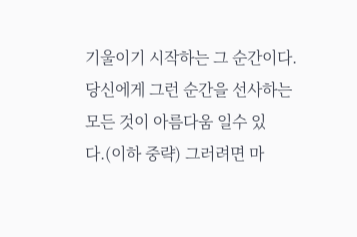기울이기 시작하는 그 순간이다. 당신에게 그런 순간을 선사하는 모든 것이 아름다움 일수 있다.(이하 중략) 그러려면 마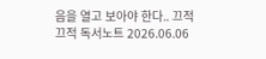음을 열고 보아야 한다.. 끄적끄적 독서노트 2026.06.06